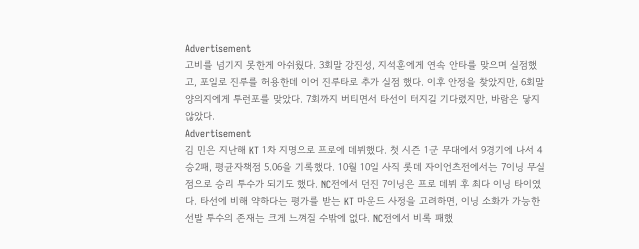Advertisement
고비를 넘기지 못한게 아쉬웠다. 3회말 강진성, 지석훈에게 연속 안타를 맞으며 실점했고, 포일로 진루를 허용한데 이어 진루타로 추가 실점 했다. 이후 안정을 찾았지만, 6회말 양의지에게 투런포를 맞았다. 7회까지 버티면서 타선이 터지길 기다렸지만, 바람은 닿지 않았다.
Advertisement
김 민은 지난해 KT 1차 지명으로 프로에 데뷔했다. 첫 시즌 1군 무대에서 9경기에 나서 4승2패, 평균자책점 5.06을 기록했다. 10월 10일 사직 롯데 자이언츠전에서는 7이닝 무실점으로 승리 투수가 되기도 했다. NC전에서 던진 7이닝은 프로 데뷔 후 최다 이닝 타이였다. 타선에 비해 약하다는 평가를 받는 KT 마운드 사정을 고려하면, 이닝 소화가 가능한 선발 투수의 존재는 크게 느껴질 수밖에 없다. NC전에서 비록 패했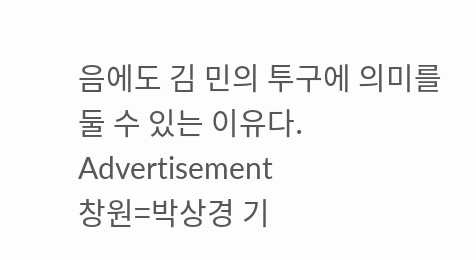음에도 김 민의 투구에 의미를 둘 수 있는 이유다.
Advertisement
창원=박상경 기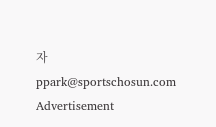자 ppark@sportschosun.com
Advertisement